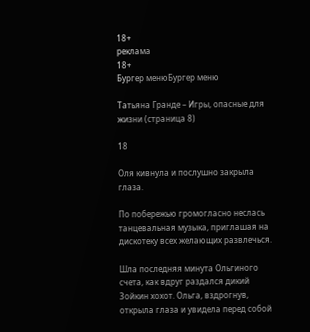18+
реклама
18+
Бургер менюБургер меню

Татьяна Гранде – Игры, опасные для жизни (страница 8)

18

Оля кивнула и послушно закрыла глаза.

По побережью громогласно неслась танцевальная музыка, приглашая на дискотеку всех желающих развлечься.

Шла последняя минута Ольгиного счета, как вдруг раздался дикий Зойкин хохот. Ольга, вздрогнув, открыла глаза и увидела перед собой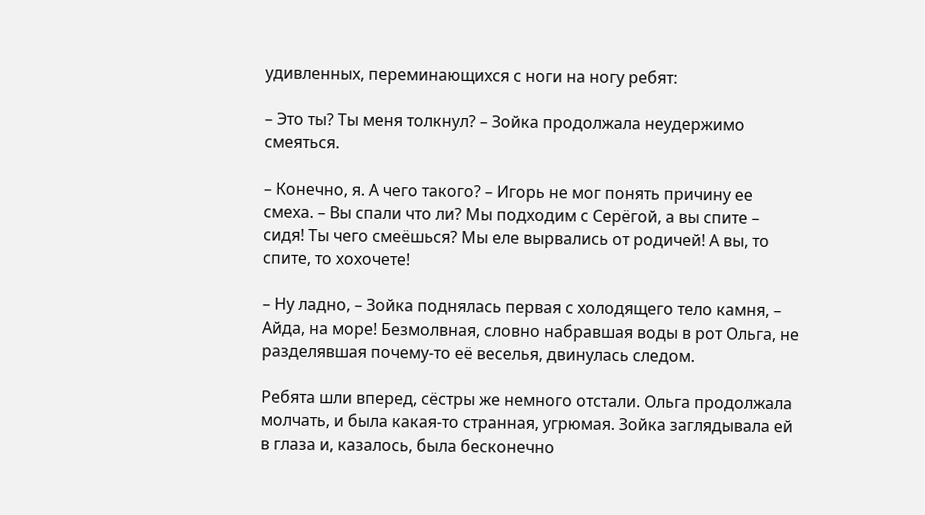удивленных, переминающихся с ноги на ногу ребят:

– Это ты? Ты меня толкнул? – Зойка продолжала неудержимо смеяться.

– Конечно, я. А чего такого? – Игорь не мог понять причину ее смеха. – Вы спали что ли? Мы подходим с Серёгой, а вы спите – сидя! Ты чего смеёшься? Мы еле вырвались от родичей! А вы, то спите, то хохочете!

– Ну ладно, – Зойка поднялась первая с холодящего тело камня, – Айда, на море! Безмолвная, словно набравшая воды в рот Ольга, не разделявшая почему-то её веселья, двинулась следом.

Ребята шли вперед, сёстры же немного отстали. Ольга продолжала молчать, и была какая-то странная, угрюмая. Зойка заглядывала ей в глаза и, казалось, была бесконечно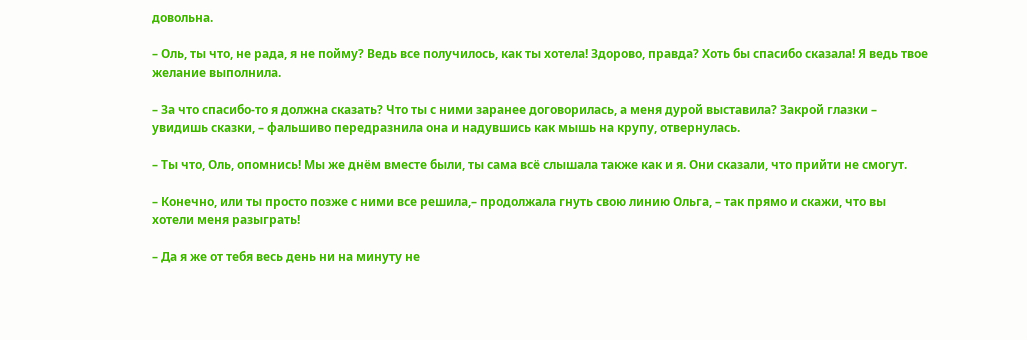довольна.

– Оль, ты что, не рада, я не пойму? Ведь все получилось, как ты хотела! Здорово, правда? Хоть бы спасибо сказала! Я ведь твое желание выполнила.

– За что спасибо-то я должна сказать? Что ты с ними заранее договорилась, а меня дурой выставила? Закрой глазки – увидишь сказки, – фальшиво передразнила она и надувшись как мышь на крупу, отвернулась.

– Ты что, Оль, опомнись! Мы же днём вместе были, ты сама всё слышала также как и я. Они сказали, что прийти не смогут.

– Конечно, или ты просто позже с ними все решила,– продолжала гнуть свою линию Ольга, – так прямо и скажи, что вы хотели меня разыграть!

– Да я же от тебя весь день ни на минуту не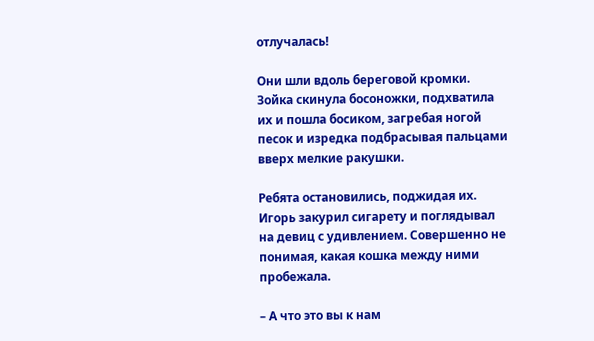отлучалась!

Они шли вдоль береговой кромки. Зойка скинула босоножки, подхватила их и пошла босиком, загребая ногой песок и изредка подбрасывая пальцами вверх мелкие ракушки.

Ребята остановились, поджидая их. Игорь закурил сигарету и поглядывал на девиц с удивлением. Совершенно не понимая, какая кошка между ними пробежала.

– А что это вы к нам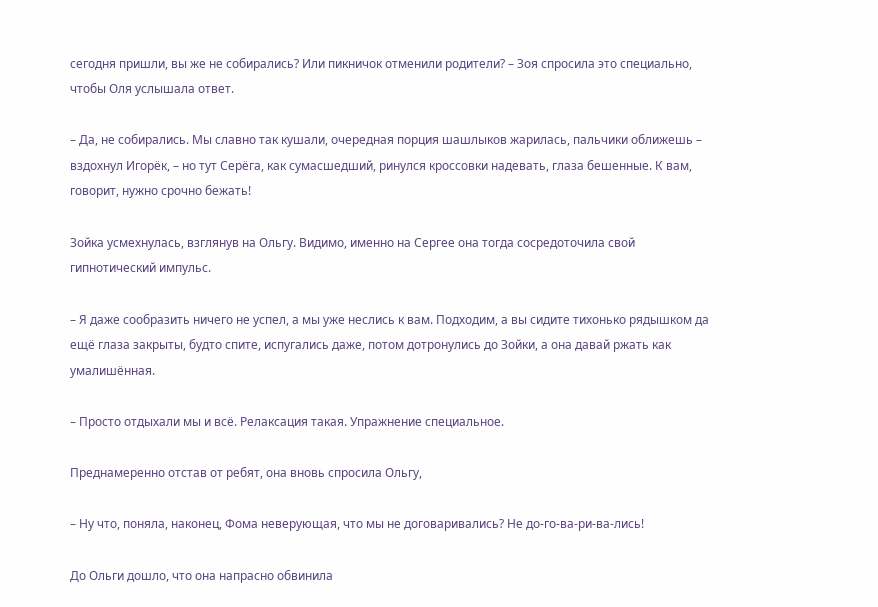сегодня пришли, вы же не собирались? Или пикничок отменили родители? – Зоя спросила это специально, чтобы Оля услышала ответ.

– Да, не собирались. Мы славно так кушали, очередная порция шашлыков жарилась, пальчики оближешь – вздохнул Игорёк, – но тут Серёга, как сумасшедший, ринулся кроссовки надевать, глаза бешенные. К вам, говорит, нужно срочно бежать!

Зойка усмехнулась, взглянув на Ольгу. Видимо, именно на Сергее она тогда сосредоточила свой гипнотический импульс.

– Я даже сообразить ничего не успел, а мы уже неслись к вам. Подходим, а вы сидите тихонько рядышком да ещё глаза закрыты, будто спите, испугались даже, потом дотронулись до Зойки, а она давай ржать как умалишённая.

– Просто отдыхали мы и всё. Релаксация такая. Упражнение специальное.

Преднамеренно отстав от ребят, она вновь спросила Ольгу,

– Ну что, поняла, наконец, Фома неверующая, что мы не договаривались? Не до-го-ва-ри-ва-лись!

До Ольги дошло, что она напрасно обвинила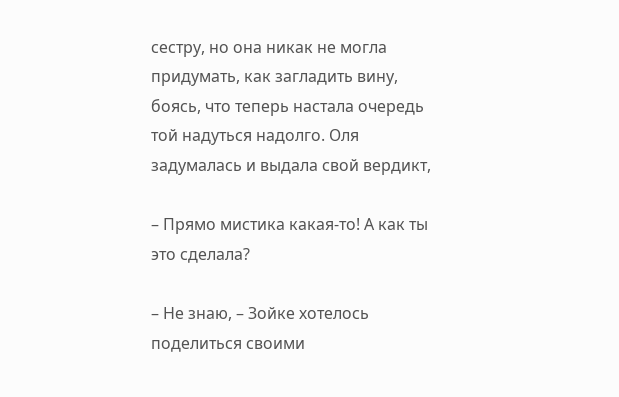сестру, но она никак не могла придумать, как загладить вину, боясь, что теперь настала очередь той надуться надолго. Оля задумалась и выдала свой вердикт,

– Прямо мистика какая-то! А как ты это сделала?

– Не знаю, – Зойке хотелось поделиться своими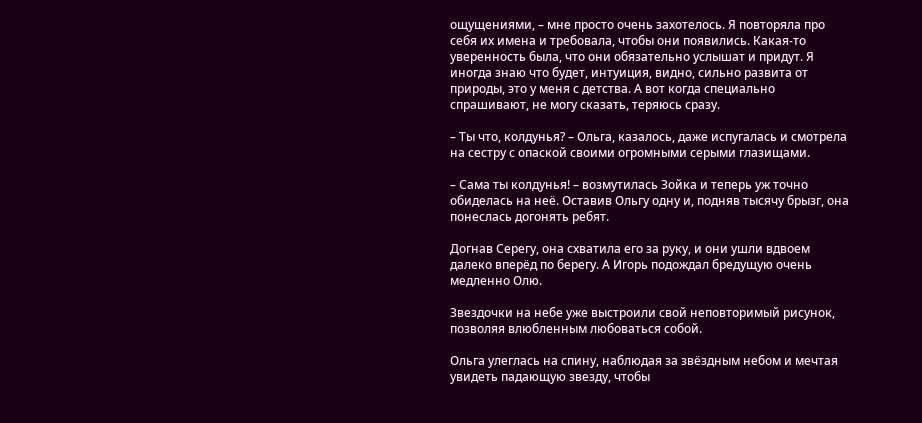ощущениями, – мне просто очень захотелось. Я повторяла про себя их имена и требовала, чтобы они появились. Какая-то уверенность была, что они обязательно услышат и придут. Я иногда знаю что будет, интуиция, видно, сильно развита от природы, это у меня с детства. А вот когда специально спрашивают, не могу сказать, теряюсь сразу.

– Ты что, колдунья? – Ольга, казалось, даже испугалась и смотрела на сестру с опаской своими огромными серыми глазищами.

– Сама ты колдунья! – возмутилась Зойка и теперь уж точно обиделась на неё. Оставив Ольгу одну и, подняв тысячу брызг, она понеслась догонять ребят.

Догнав Серегу, она схватила его за руку, и они ушли вдвоем далеко вперёд по берегу. А Игорь подождал бредущую очень медленно Олю.

Звездочки на небе уже выстроили свой неповторимый рисунок, позволяя влюбленным любоваться собой.

Ольга улеглась на спину, наблюдая за звёздным небом и мечтая увидеть падающую звезду, чтобы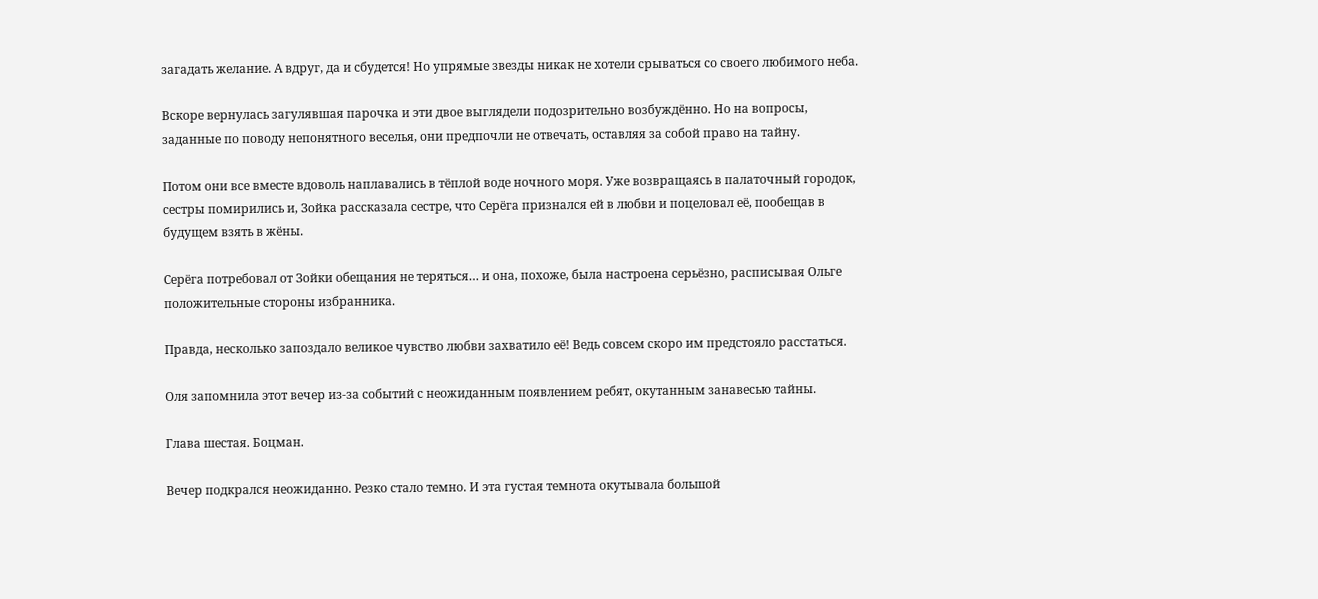загадать желание. А вдруг, да и сбудется! Но упрямые звезды никак не хотели срываться со своего любимого неба.

Вскоре вернулась загулявшая парочка и эти двое выглядели подозрительно возбуждённо. Но на вопросы, заданные по поводу непонятного веселья, они предпочли не отвечать, оставляя за собой право на тайну.

Потом они все вместе вдоволь наплавались в тёплой воде ночного моря. Уже возвращаясь в палаточный городок, сестры помирились и, Зойка рассказала сестре, что Серёга признался ей в любви и поцеловал её, пообещав в будущем взять в жёны.

Серёга потребовал от Зойки обещания не теряться… и она, похоже, была настроена серьёзно, расписывая Ольге положительные стороны избранника.

Правда, несколько запоздало великое чувство любви захватило её! Ведь совсем скоро им предстояло расстаться.

Оля запомнила этот вечер из-за событий с неожиданным появлением ребят, окутанным занавесью тайны.

Глава шестая. Боцман.

Вечер подкрался неожиданно. Резко стало темно. И эта густая темнота окутывала большой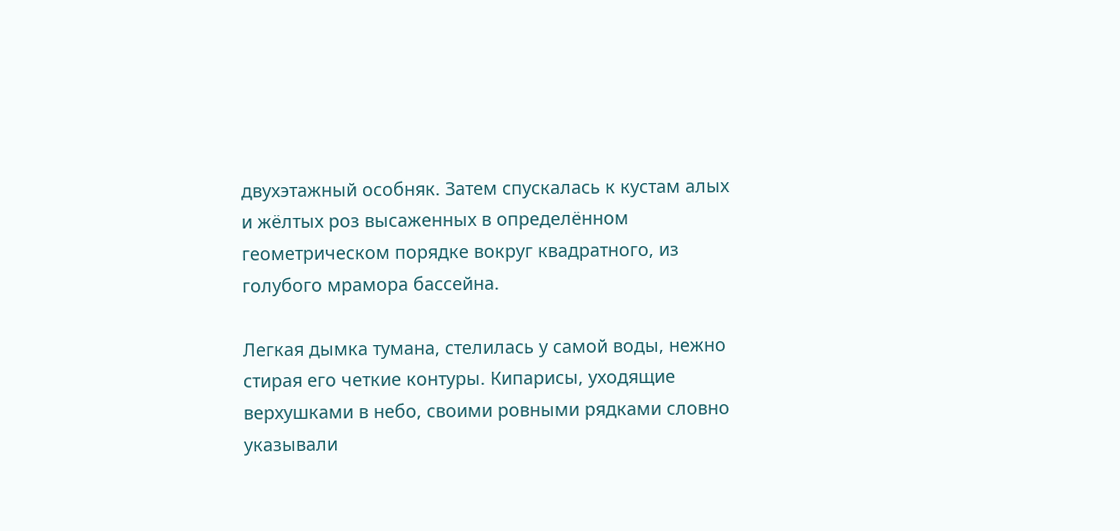двухэтажный особняк. Затем спускалась к кустам алых и жёлтых роз высаженных в определённом геометрическом порядке вокруг квадратного, из голубого мрамора бассейна.

Легкая дымка тумана, стелилась у самой воды, нежно стирая его четкие контуры. Кипарисы, уходящие верхушками в небо, своими ровными рядками словно указывали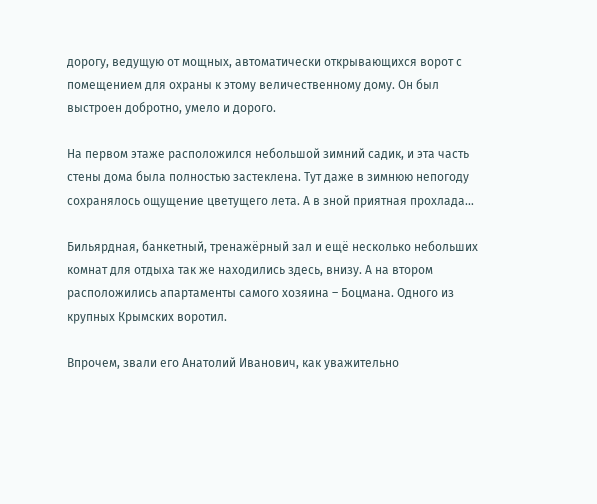дорогу, ведущую от мощных, автоматически открывающихся ворот с помещением для охраны к этому величественному дому. Он был выстроен добротно, умело и дорого.

На первом этаже расположился небольшой зимний садик, и эта часть стены дома была полностью застеклена. Тут даже в зимнюю непогоду сохранялось ощущение цветущего лета. А в зной приятная прохлада…

Бильярдная, банкетный, тренажёрный зал и ещё несколько небольших комнат для отдыха так же находились здесь, внизу. А на втором расположились апартаменты самого хозяина – Боцмана. Одного из крупных Крымских воротил.

Впрочем, звали его Анатолий Иванович, как уважительно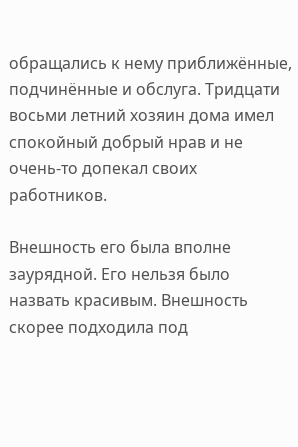обращались к нему приближённые, подчинённые и обслуга. Тридцати восьми летний хозяин дома имел спокойный добрый нрав и не очень-то допекал своих работников.

Внешность его была вполне заурядной. Его нельзя было назвать красивым. Внешность скорее подходила под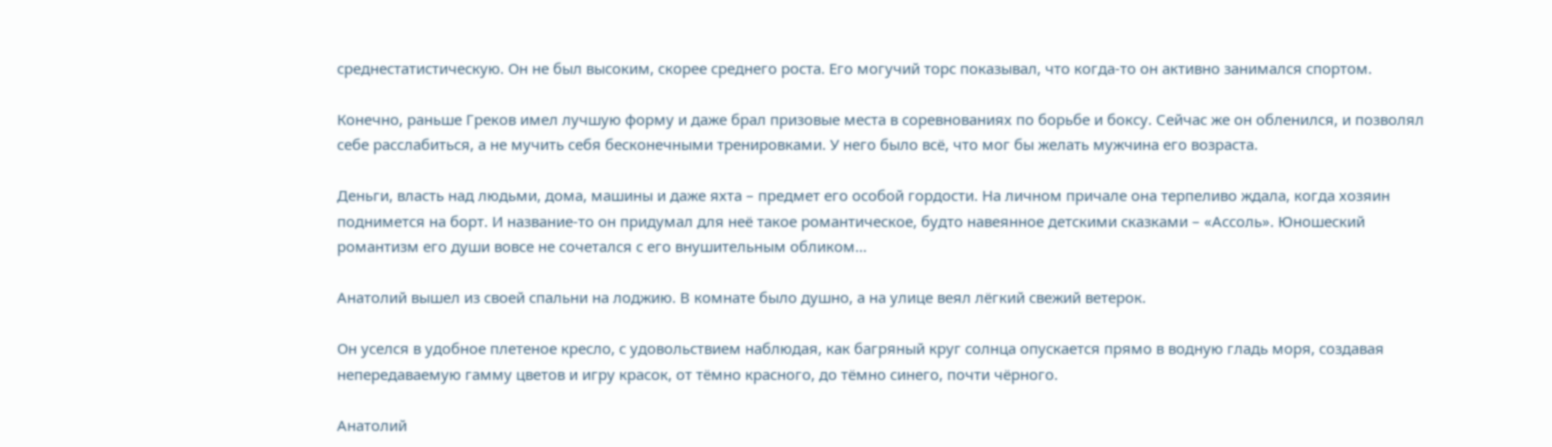среднестатистическую. Он не был высоким, скорее среднего роста. Его могучий торс показывал, что когда-то он активно занимался спортом.

Конечно, раньше Греков имел лучшую форму и даже брал призовые места в соревнованиях по борьбе и боксу. Сейчас же он обленился, и позволял себе расслабиться, а не мучить себя бесконечными тренировками. У него было всё, что мог бы желать мужчина его возраста.

Деньги, власть над людьми, дома, машины и даже яхта – предмет его особой гордости. На личном причале она терпеливо ждала, когда хозяин поднимется на борт. И название-то он придумал для неё такое романтическое, будто навеянное детскими сказками – «Ассоль». Юношеский романтизм его души вовсе не сочетался с его внушительным обликом…

Анатолий вышел из своей спальни на лоджию. В комнате было душно, а на улице веял лёгкий свежий ветерок.

Он уселся в удобное плетеное кресло, с удовольствием наблюдая, как багряный круг солнца опускается прямо в водную гладь моря, создавая непередаваемую гамму цветов и игру красок, от тёмно красного, до тёмно синего, почти чёрного.

Анатолий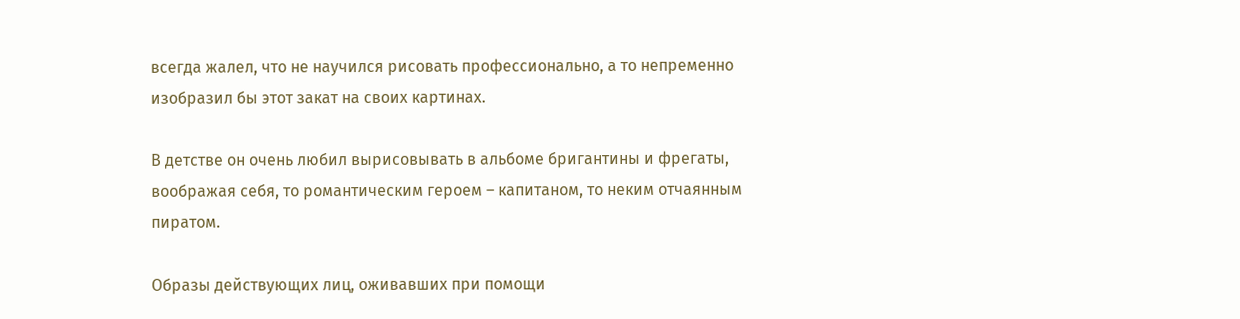всегда жалел, что не научился рисовать профессионально, а то непременно изобразил бы этот закат на своих картинах.

В детстве он очень любил вырисовывать в альбоме бригантины и фрегаты, воображая себя, то романтическим героем – капитаном, то неким отчаянным пиратом.

Образы действующих лиц, оживавших при помощи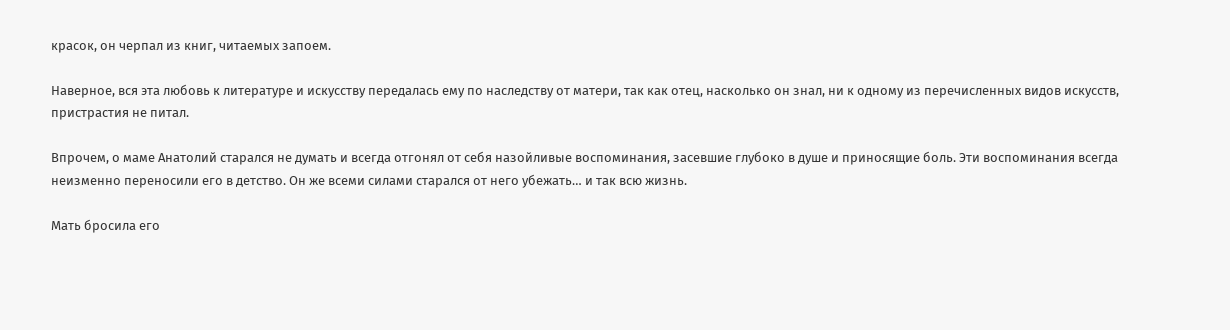красок, он черпал из книг, читаемых запоем.

Наверное, вся эта любовь к литературе и искусству передалась ему по наследству от матери, так как отец, насколько он знал, ни к одному из перечисленных видов искусств, пристрастия не питал.

Впрочем, о маме Анатолий старался не думать и всегда отгонял от себя назойливые воспоминания, засевшие глубоко в душе и приносящие боль. Эти воспоминания всегда неизменно переносили его в детство. Он же всеми силами старался от него убежать… и так всю жизнь.

Мать бросила его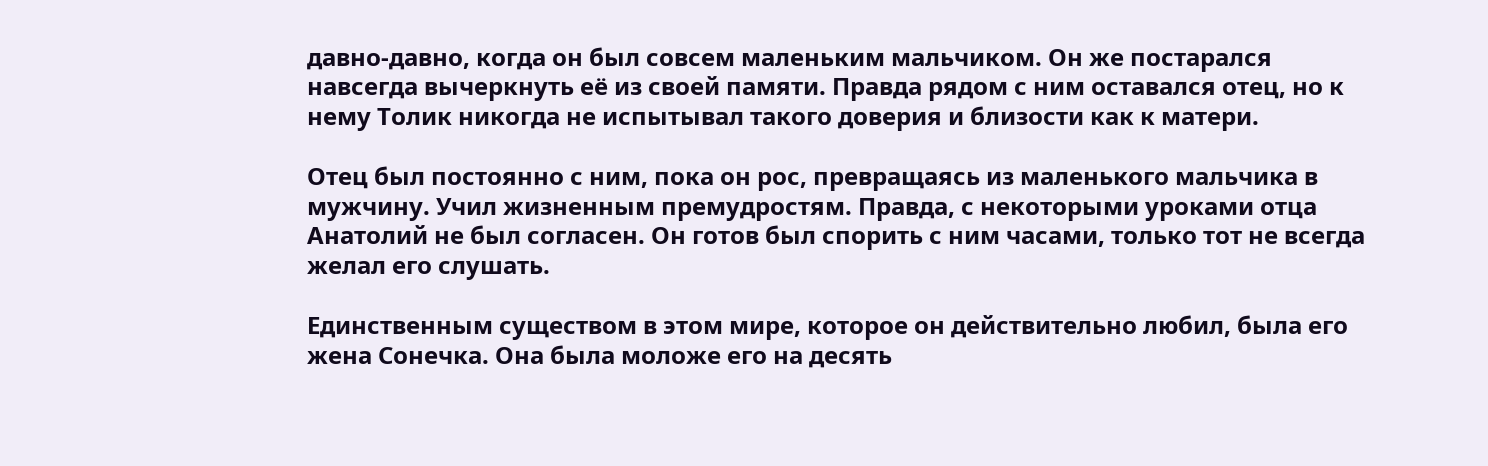давно-давно, когда он был совсем маленьким мальчиком. Он же постарался навсегда вычеркнуть её из своей памяти. Правда рядом с ним оставался отец, но к нему Толик никогда не испытывал такого доверия и близости как к матери.

Отец был постоянно с ним, пока он рос, превращаясь из маленького мальчика в мужчину. Учил жизненным премудростям. Правда, с некоторыми уроками отца Анатолий не был согласен. Он готов был спорить с ним часами, только тот не всегда желал его слушать.

Единственным существом в этом мире, которое он действительно любил, была его жена Сонечка. Она была моложе его на десять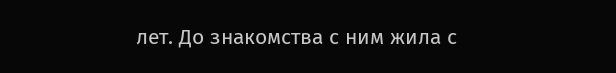лет. До знакомства с ним жила с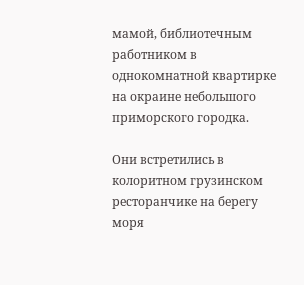мамой, библиотечным работником в однокомнатной квартирке на окраине небольшого приморского городка.

Они встретились в колоритном грузинском ресторанчике на берегу моря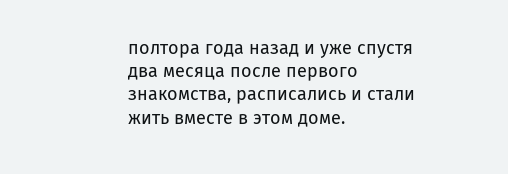полтора года назад и уже спустя два месяца после первого знакомства, расписались и стали жить вместе в этом доме.